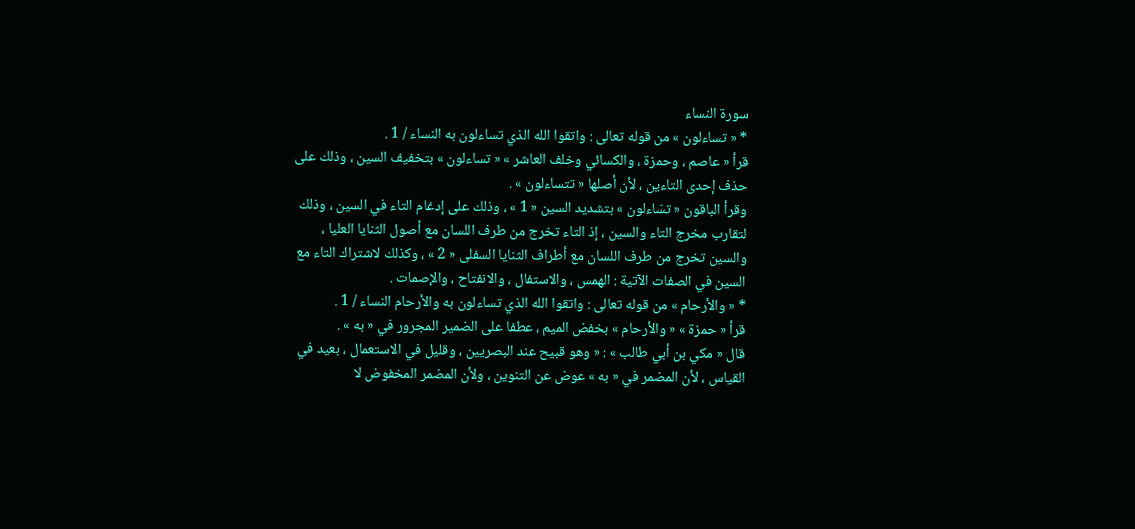سورة النساء
* « تساءلون » من قوله تعالى : واتقوا الله الذي تساءلون به النساء / 1 .
قرأ « عاصم ، وحمزة ، والكسائي وخلف العاشر » « تساءلون » بتخفيف السين ، وذلك على حذف إحدى التاءين ، لأن أصلها « تتساءلون » .
وقرأ الباقون « تسّاءلون » بتشديد السين « 1 » ، وذلك على إدغام التاء في السين ، وذلك لتقارب مخرج التاء والسين ، إذ التاء تخرج من طرف اللسان مع أصول الثنايا العليا ، والسين تخرج من طرف اللسان مع أطراف الثنايا السفلى « 2 » ، وكذلك لاشتراك التاء مع السين في الصفات الآتية : الهمس ، والاستفال ، والانفتاح ، والإصمات .
* « والأرحام » من قوله تعالى : واتقوا الله الذي تساءلون به والأرحام النساء / 1 .
قرأ « حمزة » « والأرحام » بخفض الميم ، عطفا على الضمير المجرور في « به » .
قال « مكي بن أبي طالب » : « وهو قبيح عند البصريين ، وقليل في الاستعمال ، بعيد في القياس ، لأن المضمر في « به » عوض عن التنوين ، ولأن المضمر المخفوض لا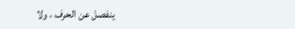ينفصل عن الحرف ، ولا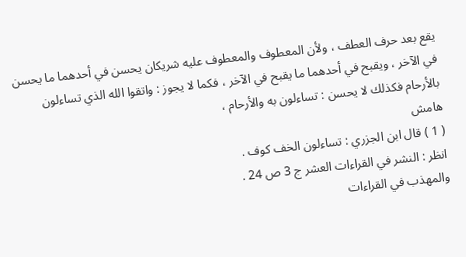يقع بعد حرف العطف ، ولأن المعطوف والمعطوف عليه شريكان يحسن في أحدهما ما يحسن في الآخر ، ويقبح في أحدهما ما يقبح في الآخر ، فكما لا يجوز : واتقوا الله الذي تساءلون بالأرحام فكذلك لا يحسن : تساءلون به والأرحام ،
هامش
( 1 ) قال ابن الجزري : تساءلون الخف كوف .
انظر : النشر في القراءات العشر ج 3 ص 24 .
والمهذب في القراءات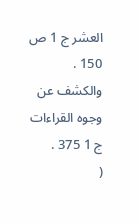العشر ج 1 ص 150 .
والكشف عن وجوه القراءات ج 1 375 .
(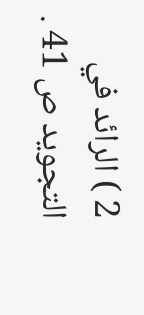2 ) الرائد في التجويد ص 41 .